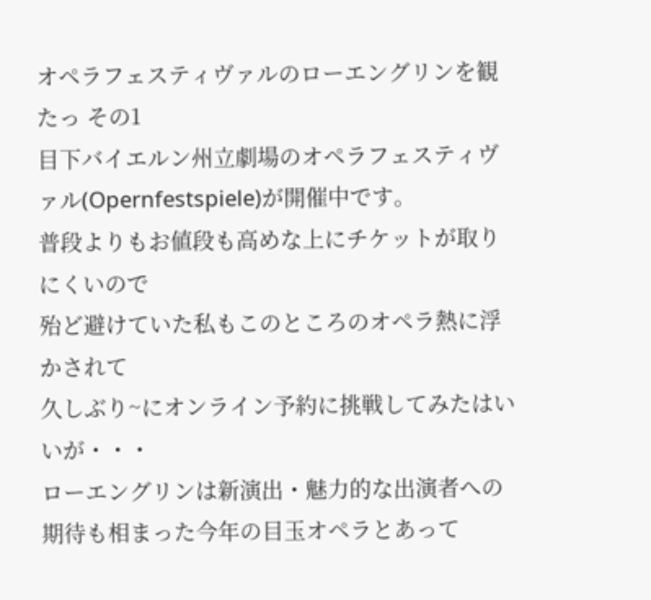オペラフェスティヴァルのローエングリンを観たっ その1
目下バイエルン州立劇場のオペラフェスティヴァル(Opernfestspiele)が開催中です。
普段よりもお値段も高めな上にチケットが取りにくいので
殆ど避けていた私もこのところのオペラ熱に浮かされて
久しぶり~にオンライン予約に挑戦してみたはいいが・・・
ローエングリンは新演出・魅力的な出演者への期待も相まった今年の目玉オペラとあって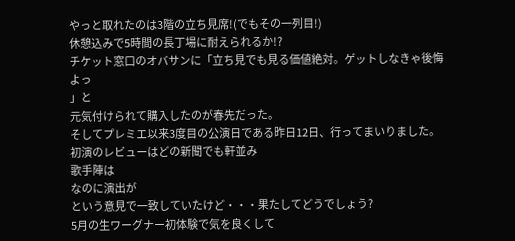やっと取れたのは3階の立ち見席!(でもその一列目!)
休憩込みで5時間の長丁場に耐えられるか!?
チケット窓口のオバサンに「立ち見でも見る価値絶対。ゲットしなきゃ後悔よっ
」と
元気付けられて購入したのが春先だった。
そしてプレミエ以来3度目の公演日である昨日12日、行ってまいりました。
初演のレビューはどの新聞でも軒並み
歌手陣は
なのに演出が
という意見で一致していたけど・・・果たしてどうでしょう?
5月の生ワーグナー初体験で気を良くして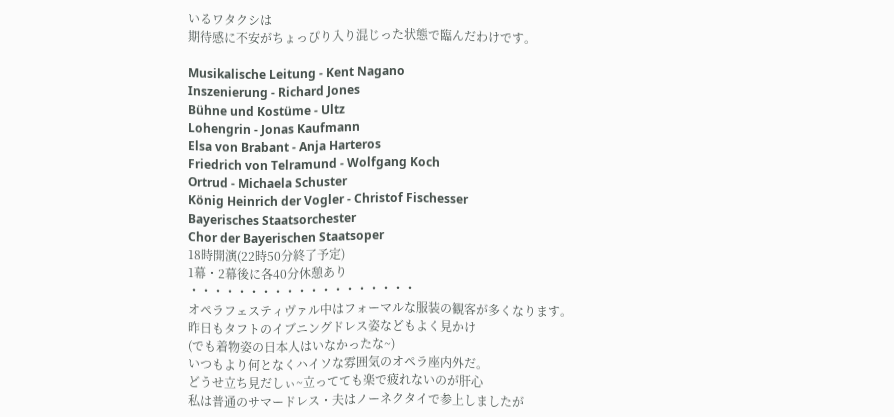いるワタクシは
期待感に不安がちょっぴり入り混じった状態で臨んだわけです。

Musikalische Leitung - Kent Nagano
Inszenierung - Richard Jones
Bühne und Kostüme - Ultz
Lohengrin - Jonas Kaufmann
Elsa von Brabant - Anja Harteros
Friedrich von Telramund - Wolfgang Koch
Ortrud - Michaela Schuster
König Heinrich der Vogler - Christof Fischesser
Bayerisches Staatsorchester
Chor der Bayerischen Staatsoper
18時開演(22時50分終了予定)
1幕・2幕後に各40分休憩あり
・・・・・・・・・・・・・・・・・・・
オペラフェスティヴァル中はフォーマルな服装の観客が多くなります。
昨日もタフトのイブニングドレス姿などもよく見かけ
(でも着物姿の日本人はいなかったな~)
いつもより何となくハイソな雰囲気のオペラ座内外だ。
どうせ立ち見だしぃ~立ってても楽で疲れないのが肝心
私は普通のサマードレス・夫はノーネクタイで参上しましたが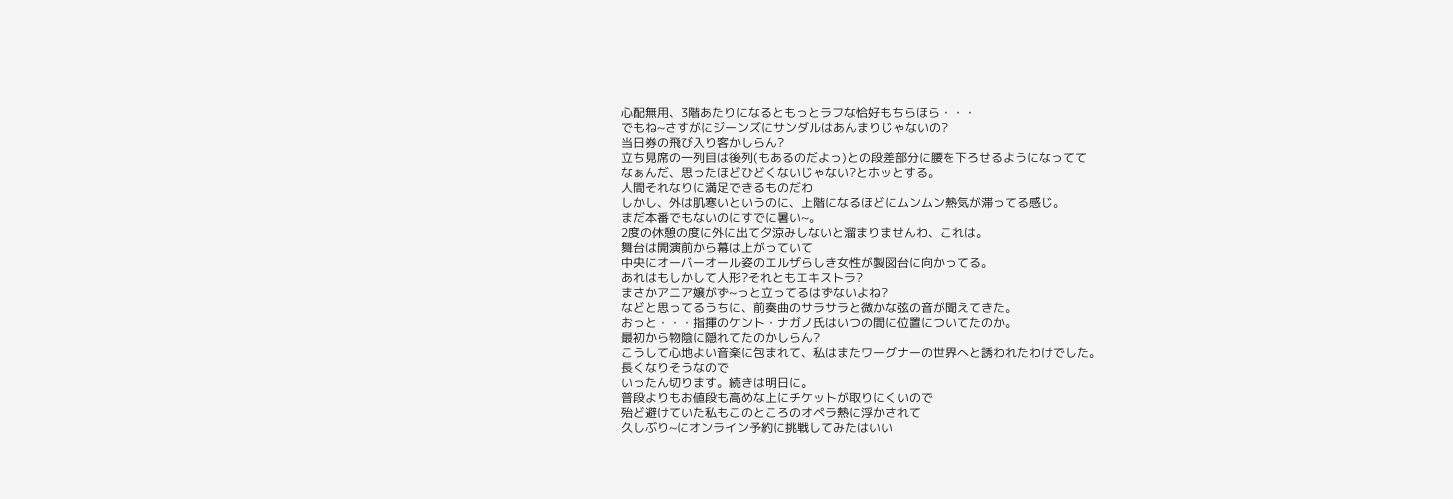心配無用、3階あたりになるともっとラフな恰好もちらほら・・・
でもね~さすがにジーンズにサンダルはあんまりじゃないの?
当日券の飛び入り客かしらん?
立ち見席の一列目は後列(もあるのだよっ)との段差部分に腰を下ろせるようになってて
なぁんだ、思ったほどひどくないじゃない?とホッとする。
人間それなりに満足できるものだわ
しかし、外は肌寒いというのに、上階になるほどにムンムン熱気が滞ってる感じ。
まだ本番でもないのにすでに暑い~。
2度の休憩の度に外に出て夕涼みしないと溜まりませんわ、これは。
舞台は開演前から幕は上がっていて
中央にオーバーオール姿のエルザらしき女性が製図台に向かってる。
あれはもしかして人形?それともエキストラ?
まさかアニア嬢がず~っと立ってるはずないよね?
などと思ってるうちに、前奏曲のサラサラと微かな弦の音が聞えてきた。
おっと・・・指揮のケント・ナガノ氏はいつの間に位置についてたのか。
最初から物陰に隠れてたのかしらん?
こうして心地よい音楽に包まれて、私はまたワーグナーの世界へと誘われたわけでした。
長くなりそうなので
いったん切ります。続きは明日に。
普段よりもお値段も高めな上にチケットが取りにくいので
殆ど避けていた私もこのところのオペラ熱に浮かされて
久しぶり~にオンライン予約に挑戦してみたはいい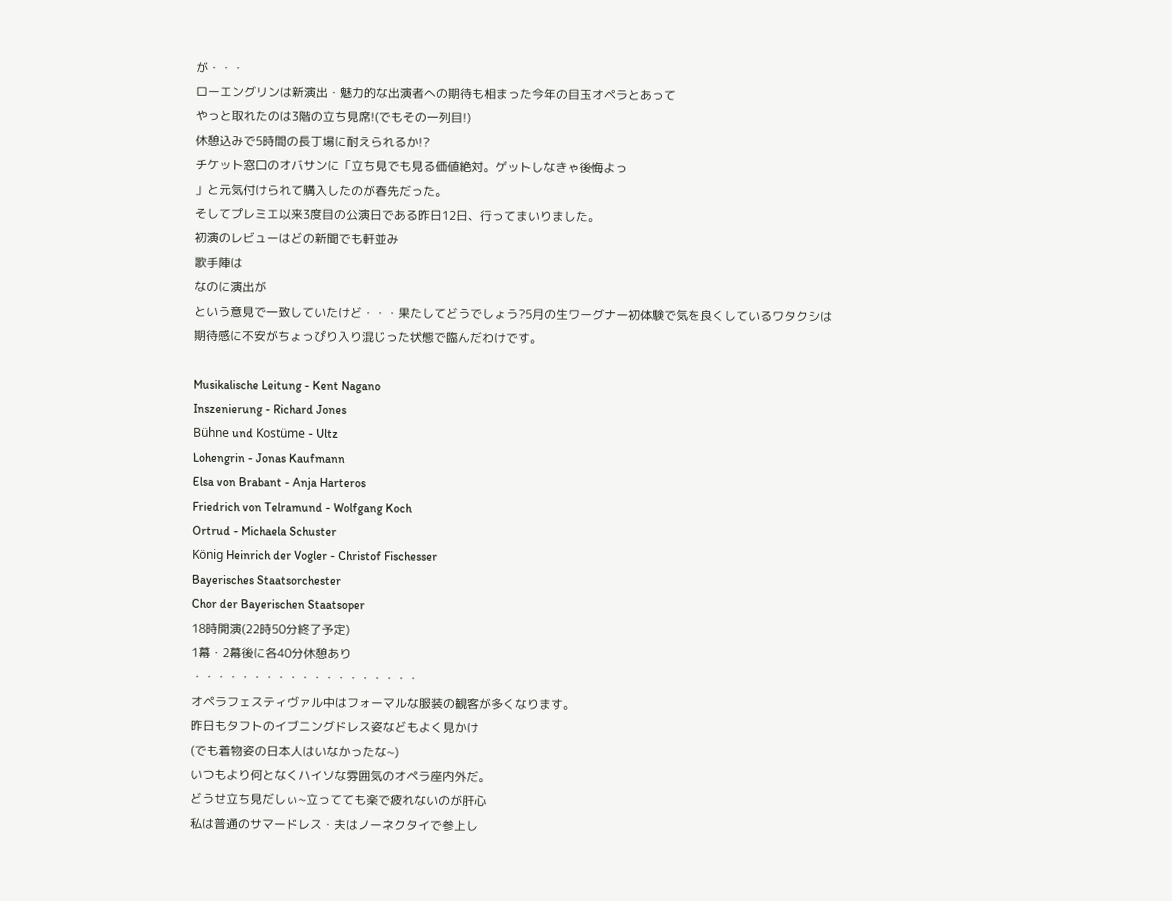が・・・
ローエングリンは新演出・魅力的な出演者への期待も相まった今年の目玉オペラとあって
やっと取れたのは3階の立ち見席!(でもその一列目!)
休憩込みで5時間の長丁場に耐えられるか!?
チケット窓口のオバサンに「立ち見でも見る価値絶対。ゲットしなきゃ後悔よっ
」と元気付けられて購入したのが春先だった。
そしてプレミエ以来3度目の公演日である昨日12日、行ってまいりました。
初演のレビューはどの新聞でも軒並み
歌手陣は
なのに演出が
という意見で一致していたけど・・・果たしてどうでしょう?5月の生ワーグナー初体験で気を良くしているワタクシは
期待感に不安がちょっぴり入り混じった状態で臨んだわけです。

Musikalische Leitung - Kent Nagano
Inszenierung - Richard Jones
Bühne und Kostüme - Ultz
Lohengrin - Jonas Kaufmann
Elsa von Brabant - Anja Harteros
Friedrich von Telramund - Wolfgang Koch
Ortrud - Michaela Schuster
König Heinrich der Vogler - Christof Fischesser
Bayerisches Staatsorchester
Chor der Bayerischen Staatsoper
18時開演(22時50分終了予定)
1幕・2幕後に各40分休憩あり
・・・・・・・・・・・・・・・・・・・
オペラフェスティヴァル中はフォーマルな服装の観客が多くなります。
昨日もタフトのイブニングドレス姿などもよく見かけ
(でも着物姿の日本人はいなかったな~)
いつもより何となくハイソな雰囲気のオペラ座内外だ。
どうせ立ち見だしぃ~立ってても楽で疲れないのが肝心
私は普通のサマードレス・夫はノーネクタイで参上し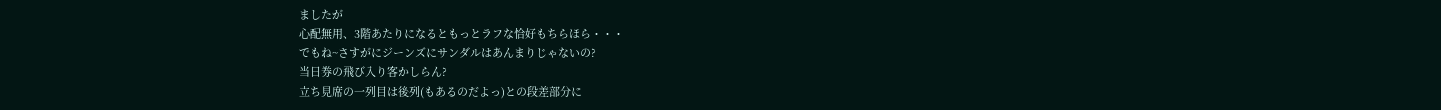ましたが
心配無用、3階あたりになるともっとラフな恰好もちらほら・・・
でもね~さすがにジーンズにサンダルはあんまりじゃないの?
当日券の飛び入り客かしらん?
立ち見席の一列目は後列(もあるのだよっ)との段差部分に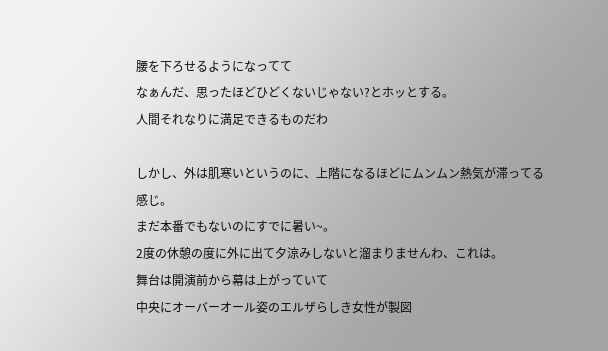腰を下ろせるようになってて
なぁんだ、思ったほどひどくないじゃない?とホッとする。
人間それなりに満足できるものだわ

しかし、外は肌寒いというのに、上階になるほどにムンムン熱気が滞ってる感じ。
まだ本番でもないのにすでに暑い~。
2度の休憩の度に外に出て夕涼みしないと溜まりませんわ、これは。
舞台は開演前から幕は上がっていて
中央にオーバーオール姿のエルザらしき女性が製図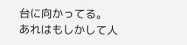台に向かってる。
あれはもしかして人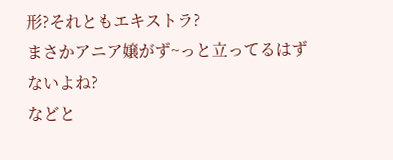形?それともエキストラ?
まさかアニア嬢がず~っと立ってるはずないよね?
などと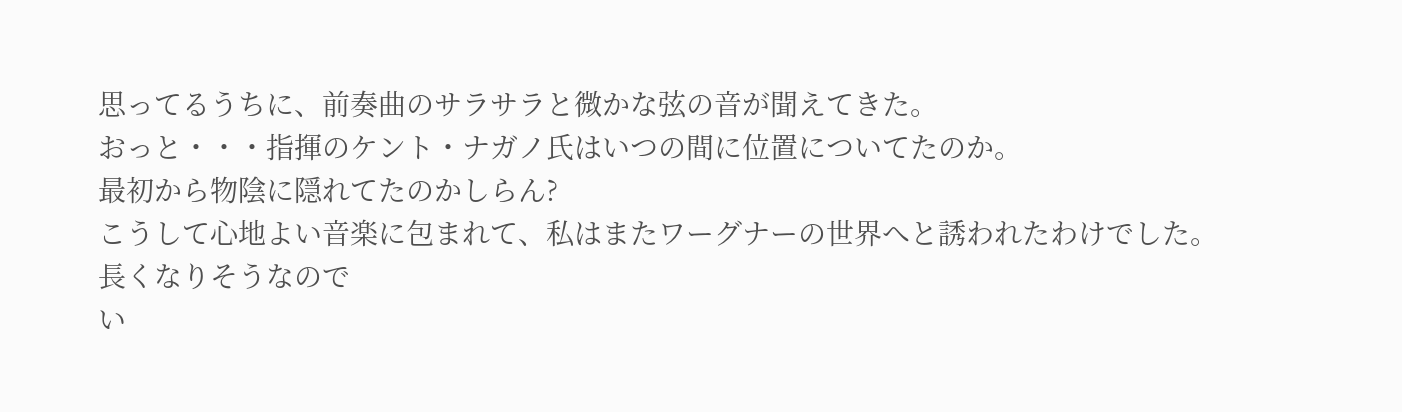思ってるうちに、前奏曲のサラサラと微かな弦の音が聞えてきた。
おっと・・・指揮のケント・ナガノ氏はいつの間に位置についてたのか。
最初から物陰に隠れてたのかしらん?
こうして心地よい音楽に包まれて、私はまたワーグナーの世界へと誘われたわけでした。
長くなりそうなので
い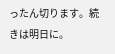ったん切ります。続きは明日に。